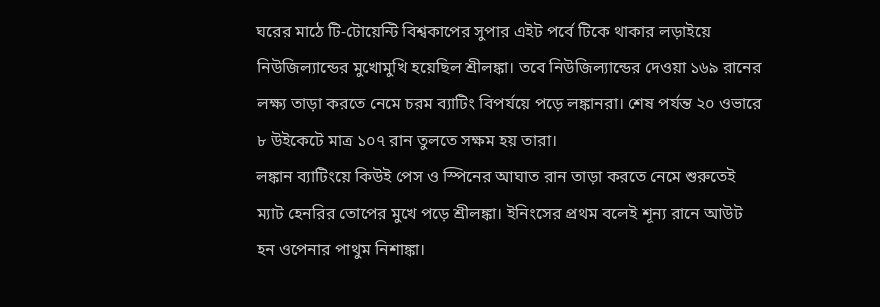ঘরের মাঠে টি-টোয়েন্টি বিশ্বকাপের সুপার এইট পর্বে টিকে থাকার লড়াইয়ে নিউজিল্যান্ডের মুখোমুখি হয়েছিল শ্রীলঙ্কা। তবে নিউজিল্যান্ডের দেওয়া ১৬৯ রানের লক্ষ্য তাড়া করতে নেমে চরম ব্যাটিং বিপর্যয়ে পড়ে লঙ্কানরা। শেষ পর্যন্ত ২০ ওভারে ৮ উইকেটে মাত্র ১০৭ রান তুলতে সক্ষম হয় তারা।
লঙ্কান ব্যাটিংয়ে কিউই পেস ও স্পিনের আঘাত রান তাড়া করতে নেমে শুরুতেই ম্যাট হেনরির তোপের মুখে পড়ে শ্রীলঙ্কা। ইনিংসের প্রথম বলেই শূন্য রানে আউট হন ওপেনার পাথুম নিশাঙ্কা।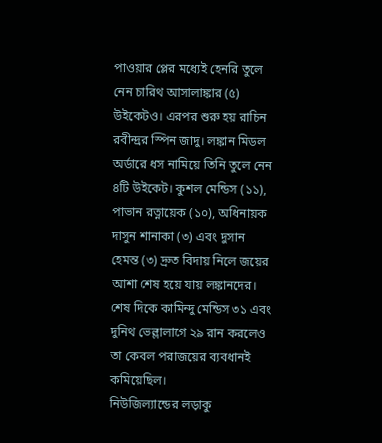পাওয়ার প্লের মধ্যেই হেনরি তুলে নেন চারিথ আসালাঙ্কার (৫) উইকেটও। এরপর শুরু হয় রাচিন রবীন্দ্রর স্পিন জাদু। লঙ্কান মিডল অর্ডারে ধস নামিয়ে তিনি তুলে নেন ৪টি উইকেট। কুশল মেন্ডিস (১১), পাভান রত্নায়েক (১০), অধিনায়ক দাসুন শানাকা (৩) এবং দুসান হেমন্ত (৩) দ্রুত বিদায় নিলে জয়ের আশা শেষ হয়ে যায় লঙ্কানদের। শেষ দিকে কামিন্দু মেন্ডিস ৩১ এবং দুনিথ ভেল্লালাগে ২৯ রান করলেও তা কেবল পরাজয়ের ব্যবধানই কমিয়েছিল।
নিউজিল্যান্ডের লড়াকু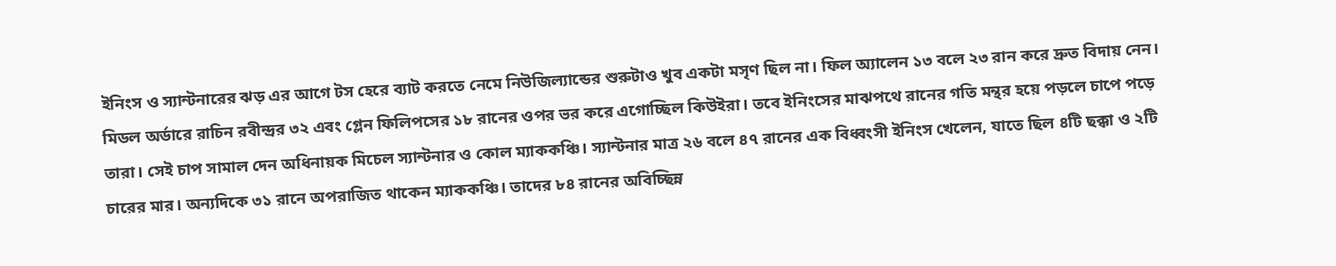ইনিংস ও স্যান্টনারের ঝড় এর আগে টস হেরে ব্যাট করতে নেমে নিউজিল্যান্ডের শুরুটাও খুব একটা মসৃণ ছিল না। ফিল অ্যালেন ১৩ বলে ২৩ রান করে দ্রুত বিদায় নেন। মিডল অর্ডারে রাচিন রবীন্দ্রর ৩২ এবং গ্লেন ফিলিপসের ১৮ রানের ওপর ভর করে এগোচ্ছিল কিউইরা। তবে ইনিংসের মাঝপথে রানের গতি মন্থর হয়ে পড়লে চাপে পড়ে তারা। সেই চাপ সামাল দেন অধিনায়ক মিচেল স্যান্টনার ও কোল ম্যাককঞ্চি। স্যান্টনার মাত্র ২৬ বলে ৪৭ রানের এক বিধ্বংসী ইনিংস খেলেন, যাতে ছিল ৪টি ছক্কা ও ২টি চারের মার। অন্যদিকে ৩১ রানে অপরাজিত থাকেন ম্যাককঞ্চি। তাদের ৮৪ রানের অবিচ্ছিন্ন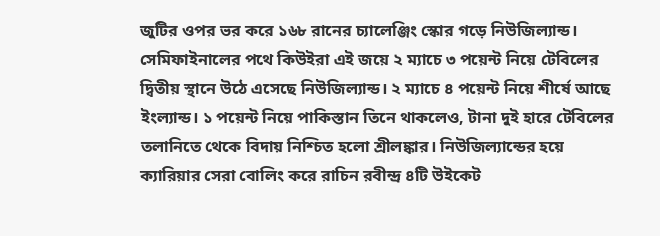জুটির ওপর ভর করে ১৬৮ রানের চ্যালেঞ্জিং স্কোর গড়ে নিউজিল্যান্ড।
সেমিফাইনালের পথে কিউইরা এই জয়ে ২ ম্যাচে ৩ পয়েন্ট নিয়ে টেবিলের দ্বিতীয় স্থানে উঠে এসেছে নিউজিল্যান্ড। ২ ম্যাচে ৪ পয়েন্ট নিয়ে শীর্ষে আছে ইংল্যান্ড। ১ পয়েন্ট নিয়ে পাকিস্তান তিনে থাকলেও, টানা দুই হারে টেবিলের তলানিতে থেকে বিদায় নিশ্চিত হলো শ্রীলঙ্কার। নিউজিল্যান্ডের হয়ে ক্যারিয়ার সেরা বোলিং করে রাচিন রবীন্দ্র ৪টি উইকেট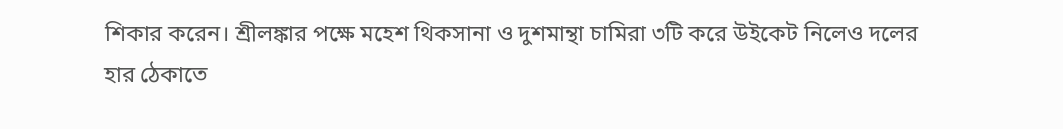শিকার করেন। শ্রীলঙ্কার পক্ষে মহেশ থিকসানা ও দুশমান্থা চামিরা ৩টি করে উইকেট নিলেও দলের হার ঠেকাতে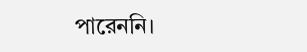পারেননি।